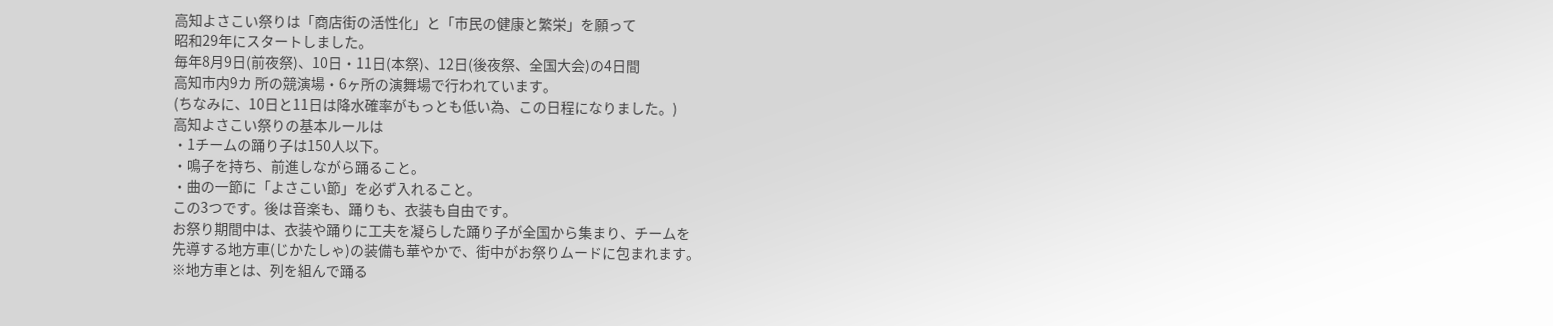高知よさこい祭りは「商店街の活性化」と「市民の健康と繁栄」を願って
昭和29年にスタートしました。
毎年8月9日(前夜祭)、10日・11日(本祭)、12日(後夜祭、全国大会)の4日間
高知市内9カ 所の競演場・6ヶ所の演舞場で行われています。
(ちなみに、10日と11日は降水確率がもっとも低い為、この日程になりました。)
高知よさこい祭りの基本ルールは
・1チームの踊り子は150人以下。
・鳴子を持ち、前進しながら踊ること。
・曲の一節に「よさこい節」を必ず入れること。
この3つです。後は音楽も、踊りも、衣装も自由です。
お祭り期間中は、衣装や踊りに工夫を凝らした踊り子が全国から集まり、チームを
先導する地方車(じかたしゃ)の装備も華やかで、街中がお祭りムードに包まれます。
※地方車とは、列を組んで踊る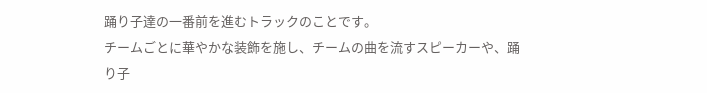踊り子達の一番前を進むトラックのことです。
チームごとに華やかな装飾を施し、チームの曲を流すスピーカーや、踊り子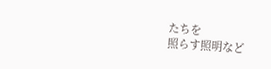たちを
照らす照明など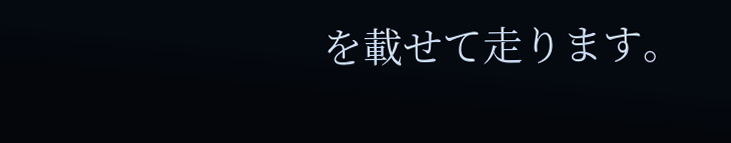を載せて走ります。